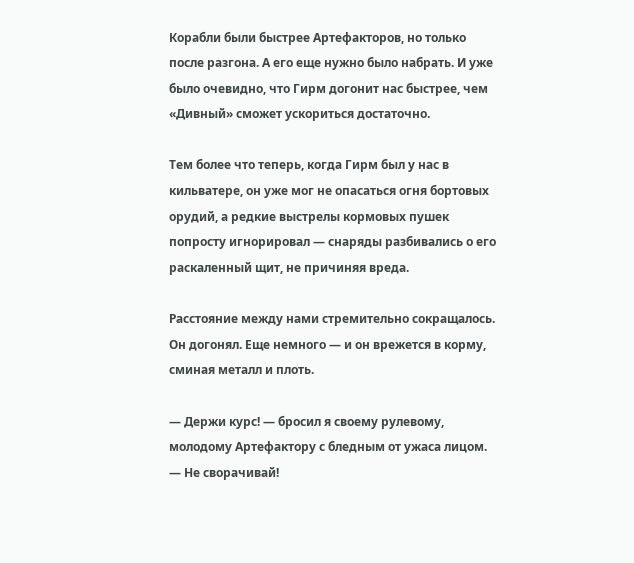Корабли были быстрее Артефакторов, но только после разгона. А его еще нужно было набрать. И уже было очевидно, что Гирм догонит нас быстрее, чем «Дивный» сможет ускориться достаточно.

Тем более что теперь, когда Гирм был у нас в кильватере, он уже мог не опасаться огня бортовых орудий, а редкие выстрелы кормовых пушек попросту игнорировал — снаряды разбивались о его раскаленный щит, не причиняя вреда.

Расстояние между нами стремительно сокращалось. Он догонял. Еще немного — и он врежется в корму, сминая металл и плоть.

— Держи курс! — бросил я своему рулевому, молодому Артефактору с бледным от ужаса лицом. — Не сворачивай!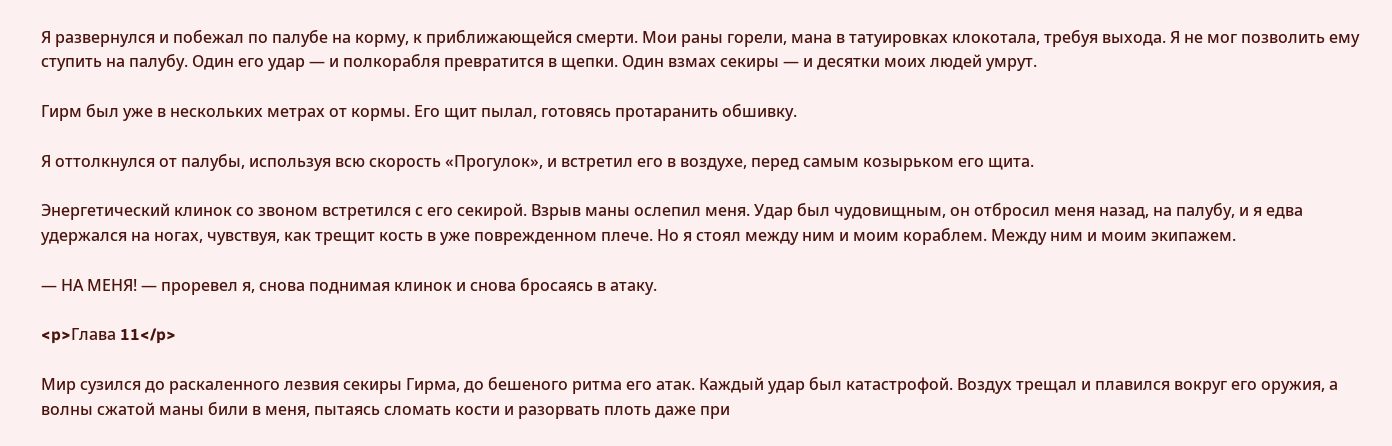Я развернулся и побежал по палубе на корму, к приближающейся смерти. Мои раны горели, мана в татуировках клокотала, требуя выхода. Я не мог позволить ему ступить на палубу. Один его удар — и полкорабля превратится в щепки. Один взмах секиры — и десятки моих людей умрут.

Гирм был уже в нескольких метрах от кормы. Его щит пылал, готовясь протаранить обшивку.

Я оттолкнулся от палубы, используя всю скорость «Прогулок», и встретил его в воздухе, перед самым козырьком его щита.

Энергетический клинок со звоном встретился с его секирой. Взрыв маны ослепил меня. Удар был чудовищным, он отбросил меня назад, на палубу, и я едва удержался на ногах, чувствуя, как трещит кость в уже поврежденном плече. Но я стоял между ним и моим кораблем. Между ним и моим экипажем.

— НА МЕНЯ! — проревел я, снова поднимая клинок и снова бросаясь в атаку.

<p>Глава 11</p>

Мир сузился до раскаленного лезвия секиры Гирма, до бешеного ритма его атак. Каждый удар был катастрофой. Воздух трещал и плавился вокруг его оружия, а волны сжатой маны били в меня, пытаясь сломать кости и разорвать плоть даже при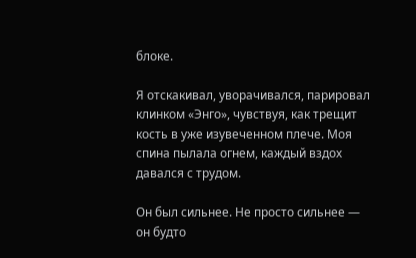блоке.

Я отскакивал, уворачивался, парировал клинком «Энго», чувствуя, как трещит кость в уже изувеченном плече. Моя спина пылала огнем, каждый вздох давался с трудом.

Он был сильнее. Не просто сильнее — он будто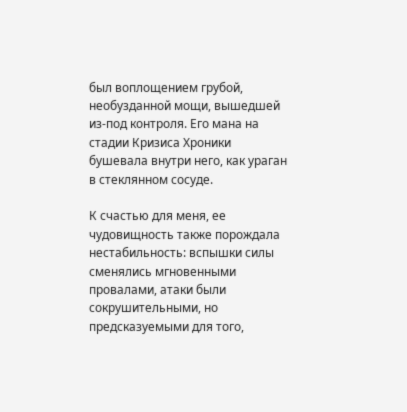был воплощением грубой, необузданной мощи, вышедшей из-под контроля. Его мана на стадии Кризиса Хроники бушевала внутри него, как ураган в стеклянном сосуде.

К счастью для меня, ее чудовищность также порождала нестабильность: вспышки силы сменялись мгновенными провалами, атаки были сокрушительными, но предсказуемыми для того,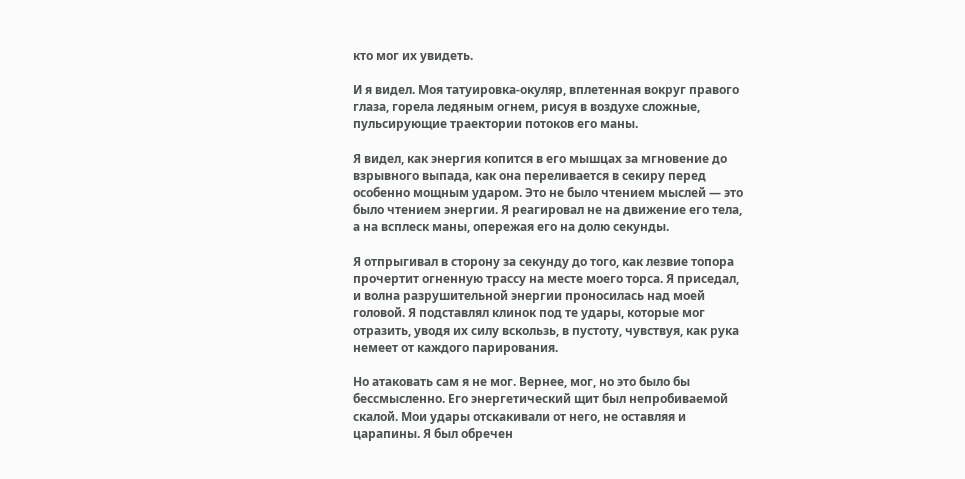кто мог их увидеть.

И я видел. Моя татуировка-окуляр, вплетенная вокруг правого глаза, горела ледяным огнем, рисуя в воздухе сложные, пульсирующие траектории потоков его маны.

Я видел, как энергия копится в его мышцах за мгновение до взрывного выпада, как она переливается в секиру перед особенно мощным ударом. Это не было чтением мыслей — это было чтением энергии. Я реагировал не на движение его тела, а на всплеск маны, опережая его на долю секунды.

Я отпрыгивал в сторону за секунду до того, как лезвие топора прочертит огненную трассу на месте моего торса. Я приседал, и волна разрушительной энергии проносилась над моей головой. Я подставлял клинок под те удары, которые мог отразить, уводя их силу вскользь, в пустоту, чувствуя, как рука немеет от каждого парирования.

Но атаковать сам я не мог. Вернее, мог, но это было бы бессмысленно. Его энергетический щит был непробиваемой скалой. Мои удары отскакивали от него, не оставляя и царапины. Я был обречен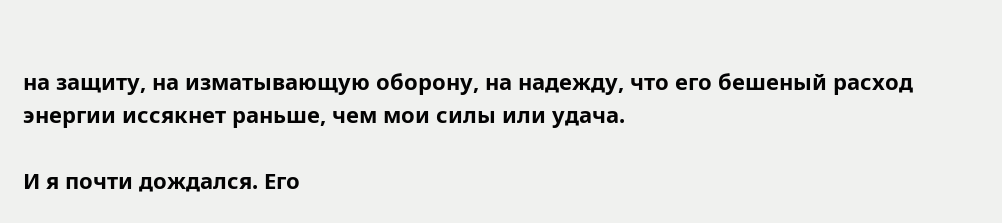на защиту, на изматывающую оборону, на надежду, что его бешеный расход энергии иссякнет раньше, чем мои силы или удача.

И я почти дождался. Его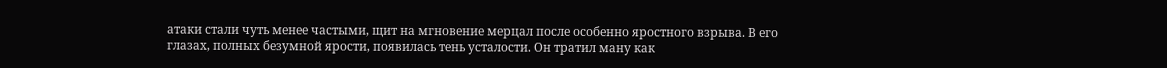атаки стали чуть менее частыми, щит на мгновение мерцал после особенно яростного взрыва. В его глазах, полных безумной ярости, появилась тень усталости. Он тратил ману как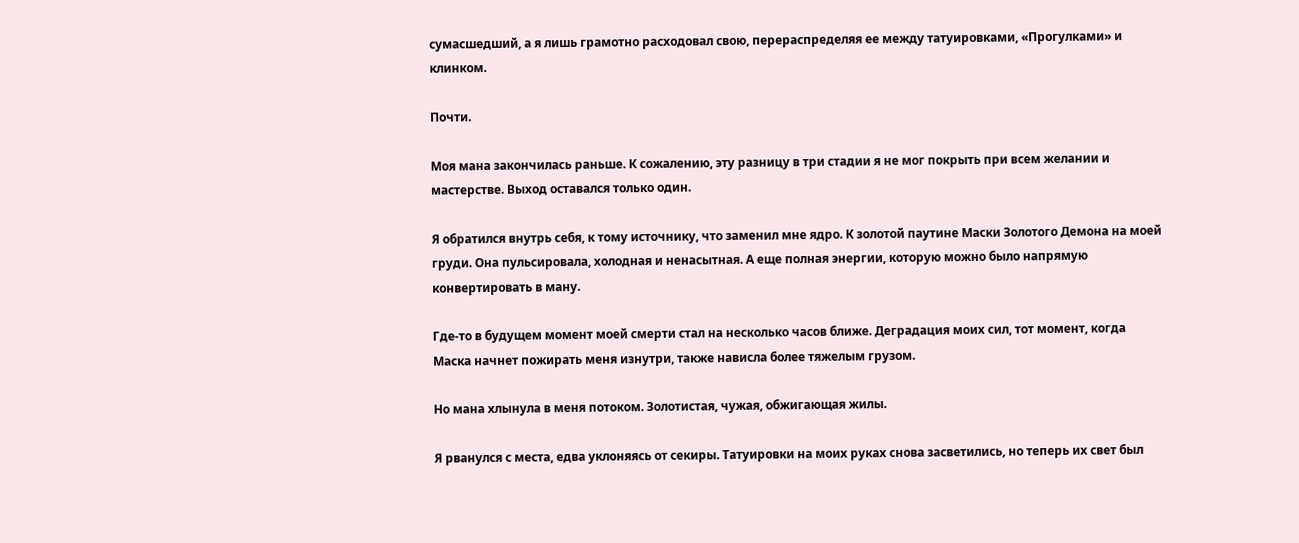сумасшедший, а я лишь грамотно расходовал свою, перераспределяя ее между татуировками, «Прогулками» и клинком.

Почти.

Моя мана закончилась раньше. К сожалению, эту разницу в три стадии я не мог покрыть при всем желании и мастерстве. Выход оставался только один.

Я обратился внутрь себя, к тому источнику, что заменил мне ядро. К золотой паутине Маски Золотого Демона на моей груди. Она пульсировала, холодная и ненасытная. А еще полная энергии, которую можно было напрямую конвертировать в ману.

Где-то в будущем момент моей смерти стал на несколько часов ближе. Деградация моих сил, тот момент, когда Маска начнет пожирать меня изнутри, также нависла более тяжелым грузом.

Но мана хлынула в меня потоком. Золотистая, чужая, обжигающая жилы.

Я рванулся с места, едва уклоняясь от секиры. Татуировки на моих руках снова засветились, но теперь их свет был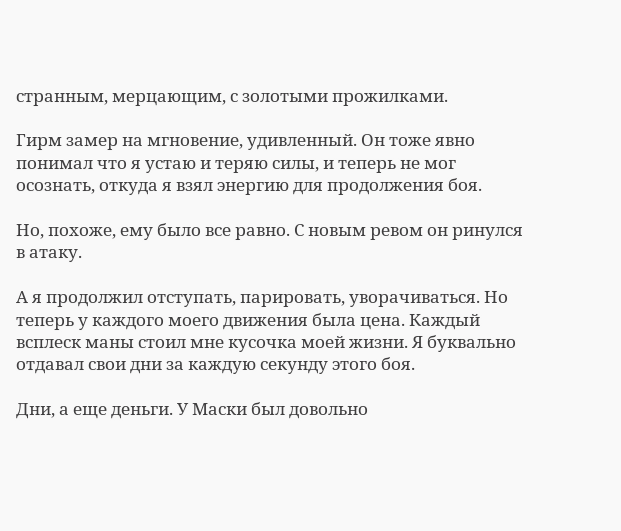странным, мерцающим, с золотыми прожилками.

Гирм замер на мгновение, удивленный. Он тоже явно понимал что я устаю и теряю силы, и теперь не мог осознать, откуда я взял энергию для продолжения боя.

Но, похоже, ему было все равно. С новым ревом он ринулся в атаку.

А я продолжил отступать, парировать, уворачиваться. Но теперь у каждого моего движения была цена. Каждый всплеск маны стоил мне кусочка моей жизни. Я буквально отдавал свои дни за каждую секунду этого боя.

Дни, а еще деньги. У Маски был довольно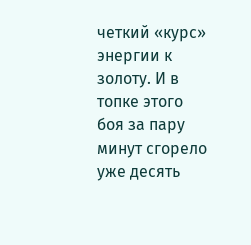четкий «курс» энергии к золоту. И в топке этого боя за пару минут сгорело уже десять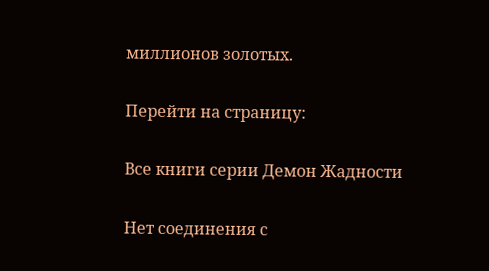миллионов золотых.

Перейти на страницу:

Все книги серии Демон Жадности

Нет соединения с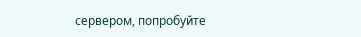сервером, попробуйте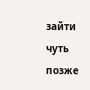зайти чуть позже